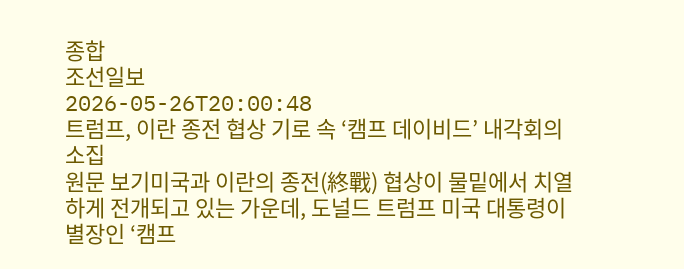종합
조선일보
2026-05-26T20:00:48
트럼프, 이란 종전 협상 기로 속 ‘캠프 데이비드’ 내각회의 소집
원문 보기미국과 이란의 종전(終戰) 협상이 물밑에서 치열하게 전개되고 있는 가운데, 도널드 트럼프 미국 대통령이 별장인 ‘캠프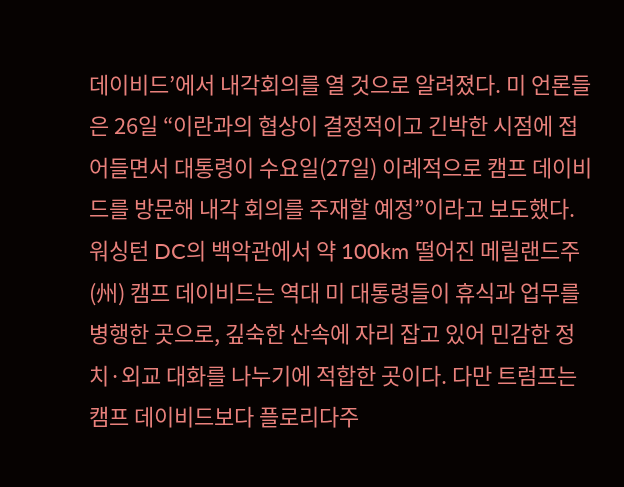데이비드’에서 내각회의를 열 것으로 알려졌다. 미 언론들은 26일 “이란과의 협상이 결정적이고 긴박한 시점에 접어들면서 대통령이 수요일(27일) 이례적으로 캠프 데이비드를 방문해 내각 회의를 주재할 예정”이라고 보도했다. 워싱턴 DC의 백악관에서 약 100km 떨어진 메릴랜드주(州) 캠프 데이비드는 역대 미 대통령들이 휴식과 업무를 병행한 곳으로, 깊숙한 산속에 자리 잡고 있어 민감한 정치·외교 대화를 나누기에 적합한 곳이다. 다만 트럼프는 캠프 데이비드보다 플로리다주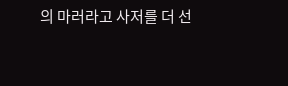의 마러라고 사저를 더 선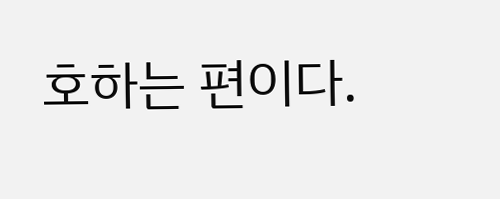호하는 편이다.